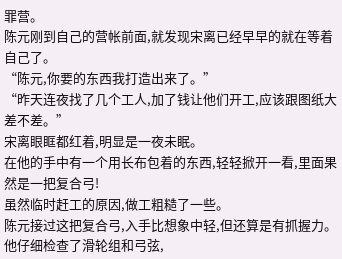罪营。
陈元刚到自己的营帐前面,就发现宋离已经早早的就在等着自己了。
“陈元,你要的东西我打造出来了。”
“昨天连夜找了几个工人,加了钱让他们开工,应该跟图纸大差不差。”
宋离眼眶都红着,明显是一夜未眠。
在他的手中有一个用长布包着的东西,轻轻掀开一看,里面果然是一把复合弓!
虽然临时赶工的原因,做工粗糙了一些。
陈元接过这把复合弓,入手比想象中轻,但还算是有抓握力。
他仔细检查了滑轮组和弓弦,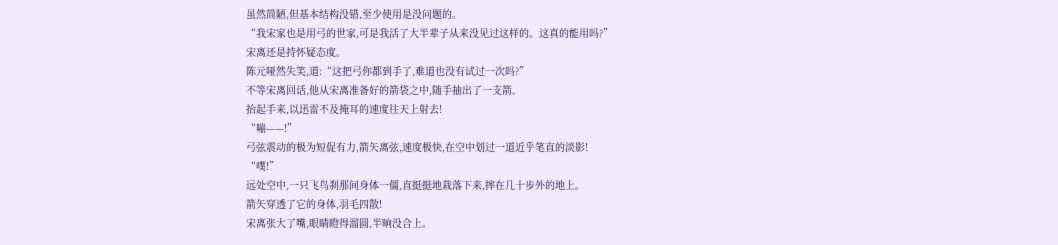虽然简陋,但基本结构没错,至少使用是没问题的。
“我宋家也是用弓的世家,可是我活了大半辈子从来没见过这样的。这真的能用吗?”
宋离还是持怀疑态度。
陈元哑然失笑,道:“这把弓你都到手了,难道也没有试过一次吗?”
不等宋离回话,他从宋离准备好的箭袋之中,随手抽出了一支箭。
抬起手来,以迅雷不及掩耳的速度往天上射去!
“嘣——!”
弓弦震动的极为短促有力,箭矢离弦,速度极快,在空中划过一道近乎笔直的淡影!
“噗!”
远处空中,一只飞鸟刹那间身体一僵,直挺挺地栽落下来,摔在几十步外的地上。
箭矢穿透了它的身体,羽毛四散!
宋离张大了嘴,眼睛瞪得溜圆,半晌没合上。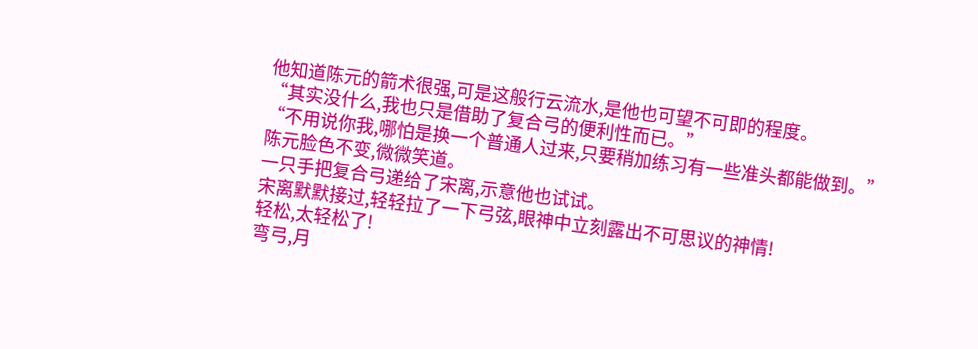他知道陈元的箭术很强,可是这般行云流水,是他也可望不可即的程度。
“其实没什么,我也只是借助了复合弓的便利性而已。”
“不用说你我,哪怕是换一个普通人过来,只要稍加练习有一些准头都能做到。”
陈元脸色不变,微微笑道。
一只手把复合弓递给了宋离,示意他也试试。
宋离默默接过,轻轻拉了一下弓弦,眼神中立刻露出不可思议的神情!
轻松,太轻松了!
弯弓,月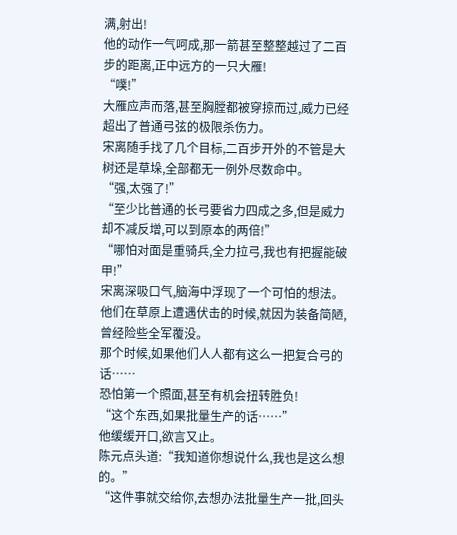满,射出!
他的动作一气呵成,那一箭甚至整整越过了二百步的距离,正中远方的一只大雁!
“噗!”
大雁应声而落,甚至胸膛都被穿掠而过,威力已经超出了普通弓弦的极限杀伤力。
宋离随手找了几个目标,二百步开外的不管是大树还是草垛,全部都无一例外尽数命中。
“强,太强了!”
“至少比普通的长弓要省力四成之多,但是威力却不减反增,可以到原本的两倍!”
“哪怕对面是重骑兵,全力拉弓,我也有把握能破甲!”
宋离深吸口气,脑海中浮现了一个可怕的想法。
他们在草原上遭遇伏击的时候,就因为装备简陋,曾经险些全军覆没。
那个时候,如果他们人人都有这么一把复合弓的话……
恐怕第一个照面,甚至有机会扭转胜负!
“这个东西,如果批量生产的话……”
他缓缓开口,欲言又止。
陈元点头道:“我知道你想说什么,我也是这么想的。”
“这件事就交给你,去想办法批量生产一批,回头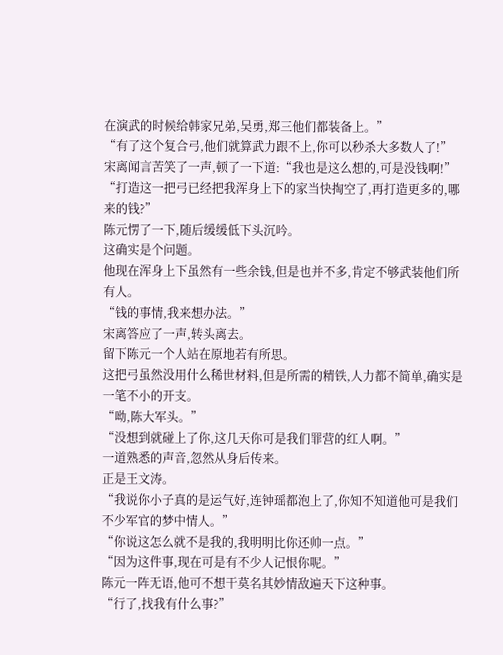在演武的时候给韩家兄弟,吴勇,郑三他们都装备上。”
“有了这个复合弓,他们就算武力跟不上,你可以秒杀大多数人了!”
宋离闻言苦笑了一声,顿了一下道:“我也是这么想的,可是没钱啊!”
“打造这一把弓已经把我浑身上下的家当快掏空了,再打造更多的,哪来的钱?”
陈元愣了一下,随后缓缓低下头沉吟。
这确实是个问题。
他现在浑身上下虽然有一些余钱,但是也并不多,肯定不够武装他们所有人。
“钱的事情,我来想办法。”
宋离答应了一声,转头离去。
留下陈元一个人站在原地若有所思。
这把弓虽然没用什么稀世材料,但是所需的精铁,人力都不简单,确实是一笔不小的开支。
“呦,陈大军头。”
“没想到就碰上了你,这几天你可是我们罪营的红人啊。”
一道熟悉的声音,忽然从身后传来。
正是王文涛。
“我说你小子真的是运气好,连钟瑶都泡上了,你知不知道他可是我们不少军官的梦中情人。”
“你说这怎么就不是我的,我明明比你还帅一点。”
“因为这件事,现在可是有不少人记恨你呢。”
陈元一阵无语,他可不想干莫名其妙情敌遍天下这种事。
“行了,找我有什么事?”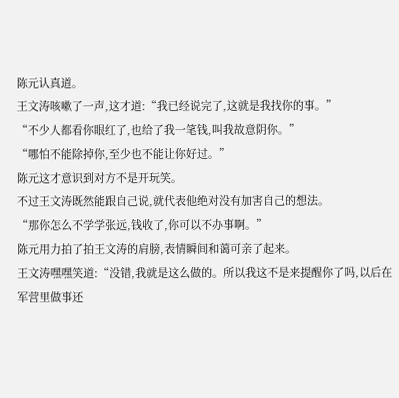陈元认真道。
王文涛咳嗽了一声,这才道:“我已经说完了,这就是我找你的事。”
“不少人都看你眼红了,也给了我一笔钱,叫我故意阴你。”
“哪怕不能除掉你,至少也不能让你好过。”
陈元这才意识到对方不是开玩笑。
不过王文涛既然能跟自己说,就代表他绝对没有加害自己的想法。
“那你怎么不学学张远,钱收了,你可以不办事啊。”
陈元用力拍了拍王文涛的肩膀,表情瞬间和蔼可亲了起来。
王文涛嘿嘿笑道:“没错,我就是这么做的。所以我这不是来提醒你了吗,以后在军营里做事还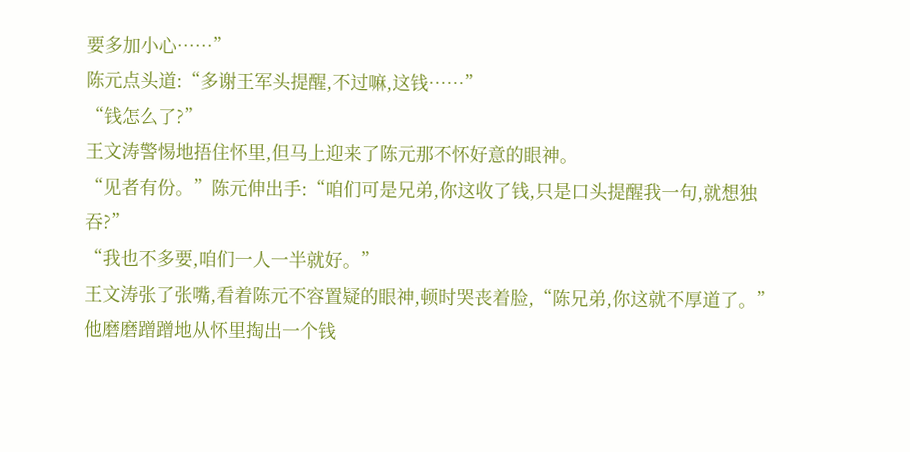要多加小心……”
陈元点头道:“多谢王军头提醒,不过嘛,这钱……”
“钱怎么了?”
王文涛警惕地捂住怀里,但马上迎来了陈元那不怀好意的眼神。
“见者有份。”陈元伸出手:“咱们可是兄弟,你这收了钱,只是口头提醒我一句,就想独吞?”
“我也不多要,咱们一人一半就好。”
王文涛张了张嘴,看着陈元不容置疑的眼神,顿时哭丧着脸,“陈兄弟,你这就不厚道了。”
他磨磨蹭蹭地从怀里掏出一个钱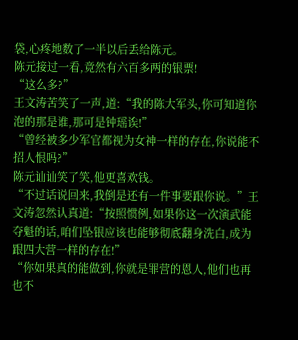袋,心疼地数了一半以后丢给陈元。
陈元接过一看,竟然有六百多两的银票!
“这么多?”
王文涛苦笑了一声,道:“我的陈大军头,你可知道你泡的那是谁,那可是钟瑶诶!”
“曾经被多少军官都视为女神一样的存在,你说能不招人恨吗?”
陈元讪讪笑了笑,他更喜欢钱。
“不过话说回来,我倒是还有一件事要跟你说。”王文涛忽然认真道:“按照惯例,如果你这一次演武能夺魁的话,咱们坠银应该也能够彻底翻身洗白,成为跟四大营一样的存在!”
“你如果真的能做到,你就是罪营的恩人,他们也再也不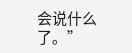会说什么了。”